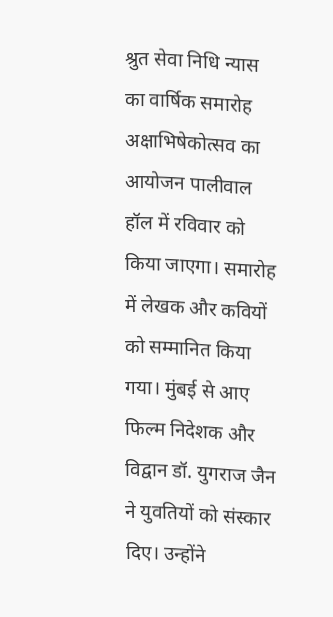श्रुत सेवा निधि न्यास का वार्षिक समारोह अक्षाभिषेकोत्सव का आयोजन पालीवाल हॉल में रविवार को किया जाएगा। समारोह में लेखक और कवियों को सम्मानित किया गया। मुंबई से आए फिल्म निदेशक और विद्वान डॉ. युगराज जैन ने युवतियों को संस्कार दिए। उन्होंने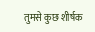तुमसे कुछ शीर्षक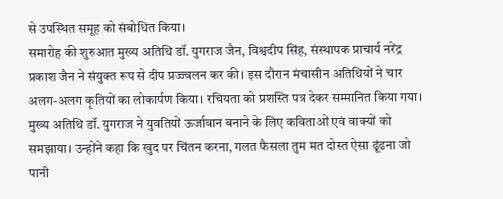से उपस्थित समूह को संबोधित किया।
समारोह की शुरुआत मुख्य अतिथि डॉ. युगराज जैन, विश्वदीप सिंह, संस्थापक प्राचार्य नरेंद्र प्रकाश जैन ने संयुक्त रूप से दीप प्रज्ज्वलन कर की। इस दौरान मंचासीन अतिथियों ने चार अलग-अलग कृतियों का लोकार्पण किया। रचियता को प्रशस्ति पत्र देकर सम्मानित किया गया। मुख्य अतिथि डॉ. युगराज ने युवतियों ऊर्जावान बनाने के लिए कविताओं एवं वाक्यों को समझाया। उन्होंने कहा कि खुद पर चिंतन करना, गलत फैसला तुम मत दोस्त ऐसा ढूंढना जो पानी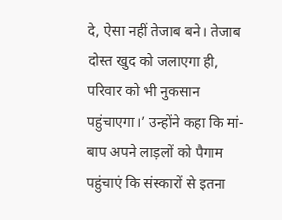दे, ऐसा नहीं तेजाब बने। तेजाब दोस्त खुद को जलाएगा ही, परिवार को भी नुकसान पहुंचाएगा।’ उन्होंने कहा कि मां-बाप अपने लाड़लों को पैगाम पहुंचाएं कि संस्कारों से इतना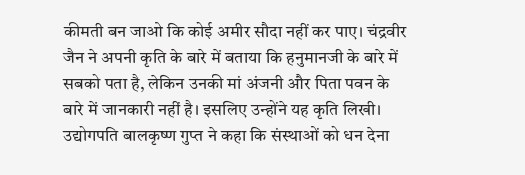कीमती बन जाओ कि कोई अमीर सौदा नहीं कर पाए। चंद्रवीर जैन ने अपनी कृति के बारे में बताया कि हनुमानजी के बारे में सबको पता है, लेकिन उनकी मां अंजनी और पिता पवन के बारे में जानकारी नहीं है। इसलिए उन्होंने यह कृति लिखी। उद्योगपति बालकृष्ण गुप्त ने कहा कि संस्थाओं को धन देना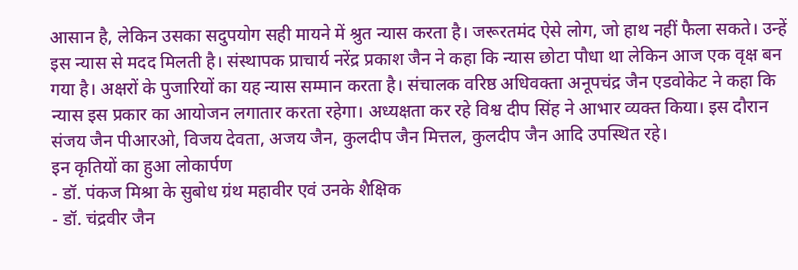आसान है, लेकिन उसका सदुपयोग सही मायने में श्रुत न्यास करता है। जरूरतमंद ऐसे लोग, जो हाथ नहीं फैला सकते। उन्हें इस न्यास से मदद मिलती है। संस्थापक प्राचार्य नरेंद्र प्रकाश जैन ने कहा कि न्यास छोटा पौधा था लेकिन आज एक वृक्ष बन गया है। अक्षरों के पुजारियों का यह न्यास सम्मान करता है। संचालक वरिष्ठ अधिवक्ता अनूपचंद्र जैन एडवोकेट ने कहा कि न्यास इस प्रकार का आयोजन लगातार करता रहेगा। अध्यक्षता कर रहे विश्व दीप सिंह ने आभार व्यक्त किया। इस दौरान संजय जैन पीआरओ, विजय देवता, अजय जैन, कुलदीप जैन मित्तल, कुलदीप जैन आदि उपस्थित रहे।
इन कृतियों का हुआ लोकार्पण
- डॉ. पंकज मिश्रा के सुबोध ग्रंथ महावीर एवं उनके शैक्षिक
- डॉ. चंद्रवीर जैन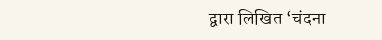द्वारा लिखित ‘चंदना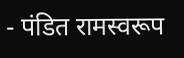- पंडित रामस्वरूप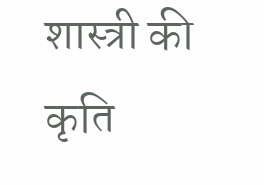शास्त्री की कृति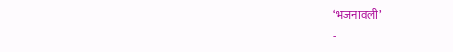‘भजनावली’
-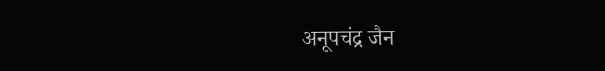अनूपचंद्र जैन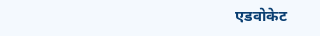एडवोकेट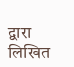द्वारा लिखित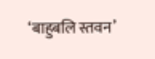‘बाहुबलि स्तवन’